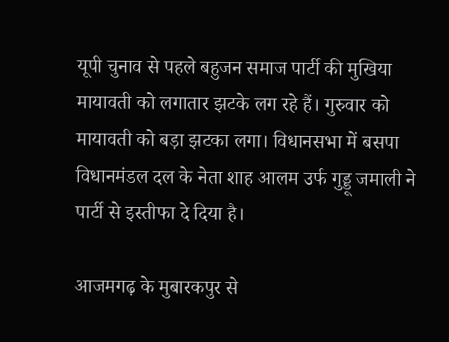यूपी चुनाव से पहले बहुजन समाज पार्टी की मुखिया मायावती को लगातार झटके लग रहे हैं। गुरुवार को मायावती को बड़ा झटका लगा। विधानसभा में बसपा विधानमंडल दल के नेता शाह आलम उर्फ गुड्डू जमाली ने पार्टी से इस्तीफा दे दिया है।

आजमगढ़ के मुबारकपुर से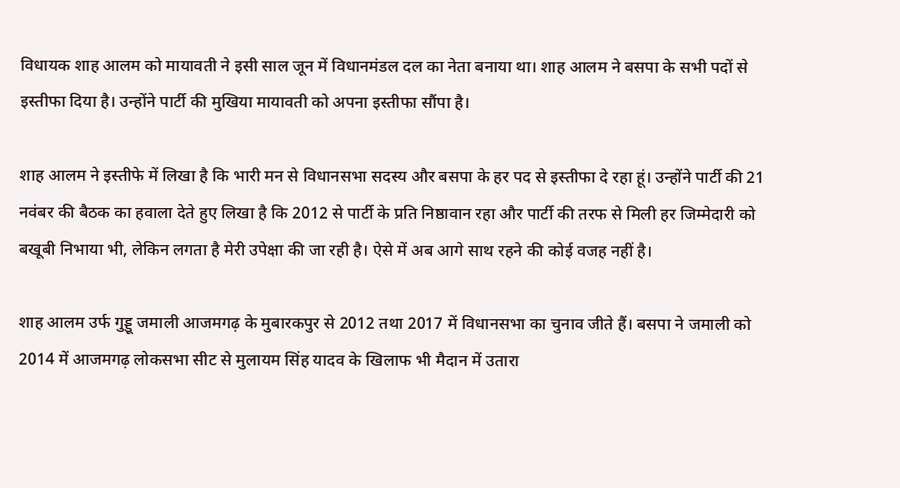विधायक शाह आलम को मायावती ने इसी साल जून में विधानमंडल दल का नेता बनाया था। शाह आलम ने बसपा के सभी पदों से इस्तीफा दिया है। उन्होंने पार्टी की मुखिया मायावती को अपना इस्तीफा सौंपा है।

शाह आलम ने इस्तीफे में लिखा है कि भारी मन से विधानसभा सदस्य और बसपा के हर पद से इस्तीफा दे रहा हूं। उन्होंने पार्टी की 21 नवंबर की बैठक का हवाला देते हुए लिखा है कि 2012 से पार्टी के प्रति निष्ठावान रहा और पार्टी की तरफ से मिली हर जिम्मेदारी को बखूबी निभाया भी, लेकिन लगता है मेरी उपेक्षा की जा रही है। ऐसे में अब आगे साथ रहने की कोई वजह नहीं है।

शाह आलम उर्फ गुड्डू जमाली आजमगढ़ के मुबारकपुर से 2012 तथा 2017 में विधानसभा का चुनाव जीते हैं। बसपा ने जमाली को 2014 में आजमगढ़ लोकसभा सीट से मुलायम सिंह यादव के खिलाफ भी मैदान में उतारा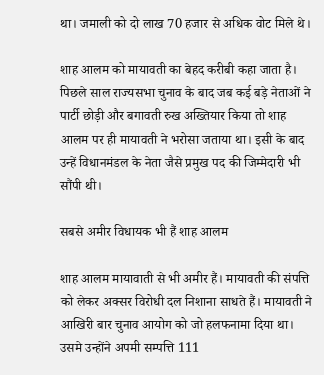था। जमाली को दो लाख 70 हजार से अधिक वोट मिले थे।

शाह आलम को मायावती का बेहद करीबी कहा जाता है। पिछले साल राज्यसभा चुनाव के बाद जब कई बड़े नेताओं ने पार्टी छोड़ी और बगावती रुख अख्तियार किया तो शाह आलम पर ही मायावती ने भरोसा जताया था। इसी के बाद उन्हें विधानमंडल के नेता जैसे प्रमुख पद की जिम्मेदारी भी सौंपी थी।

सबसे अमीर विधायक भी हैं शाह आलम

शाह आलम मायावाती से भी अमीर हैं। मायावती की संपत्ति को लेकर अक्सर विरोधी दल निशाना साधते हैं। मायावती ने आखिरी बार चुनाव आयोग को जो हलफनामा दिया था। उसमे उन्होंने अपमी सम्पत्ति 111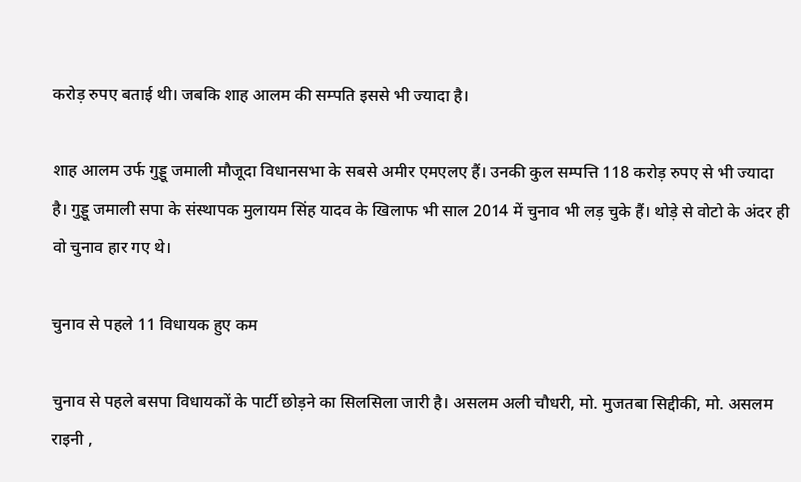करोड़ रुपए बताई थी। जबकि शाह आलम की सम्पति इससे भी ज्यादा है।

शाह आलम उर्फ गुड्डू जमाली मौजूदा विधानसभा के सबसे अमीर एमएलए हैं। उनकी कुल सम्पत्ति 118 करोड़ रुपए से भी ज्यादा है। गुड्डू जमाली सपा के संस्थापक मुलायम सिंह यादव के खिलाफ भी साल 2014 में चुनाव भी लड़ चुके हैं। थोड़े से वोटो के अंदर ही वो चुनाव हार गए थे।

चुनाव से पहले 11 विधायक हुए कम

चुनाव से पहले बसपा विधायकों के पार्टी छोड़ने का सिलसिला जारी है। असलम अली चौधरी, मो. मुजतबा सिद्दीकी, मो. असलम राइनी ,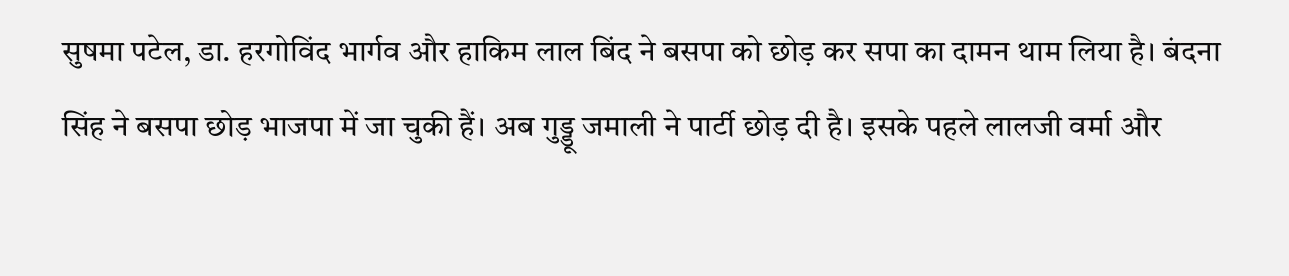सुषमा पटेल, डा. हरगोविंद भार्गव और हाकिम लाल बिंद ने बसपा को छोड़ कर सपा का दामन थाम लिया है। बंदना सिंह ने बसपा छोड़ भाजपा में जा चुकी हैं। अब गुड्डू जमाली ने पार्टी छोड़ दी है। इसके पहले लालजी वर्मा और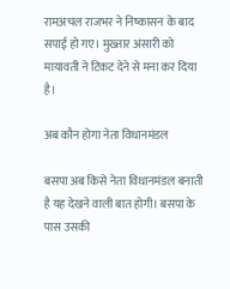रामअचल राजभर ने निष्कासन के बाद सपाई हो गए। मुख्तार अंसारी को मायावती ने टिकट देने से मना कर दिया है।

अब कौन होगा नेता विधानमंडल

बसपा अब किसे नेता विधानमंडल बनाती है यह देखने वाली बात होगी। बसपा के पास उसकी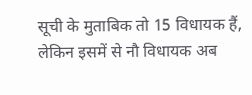सूची के मुताबिक तो 15 विधायक हैं, लेकिन इसमें से नौ विधायक अब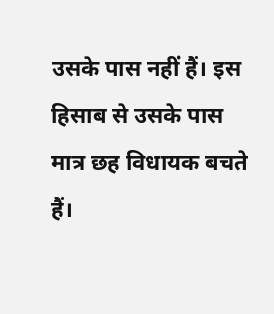उसके पास नहीं हैं। इस हिसाब से उसके पास मात्र छह विधायक बचते हैं।